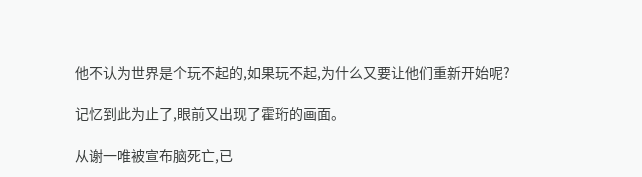他不认为世界是个玩不起的,如果玩不起,为什么又要让他们重新开始呢?

记忆到此为止了,眼前又出现了霍珩的画面。

从谢一唯被宣布脑死亡,已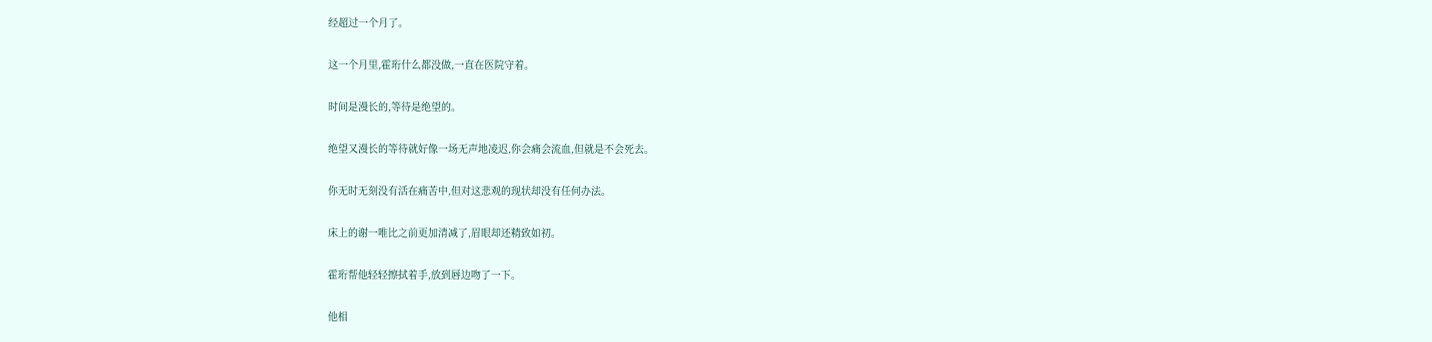经超过一个月了。

这一个月里,霍珩什么都没做,一直在医院守着。

时间是漫长的,等待是绝望的。

绝望又漫长的等待就好像一场无声地凌迟,你会痛会流血,但就是不会死去。

你无时无刻没有活在痛苦中,但对这悲观的现状却没有任何办法。

床上的谢一唯比之前更加清减了,眉眼却还精致如初。

霍珩帮他轻轻擦拭着手,放到唇边吻了一下。

他相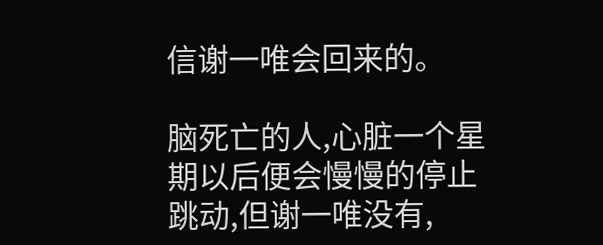信谢一唯会回来的。

脑死亡的人,心脏一个星期以后便会慢慢的停止跳动,但谢一唯没有,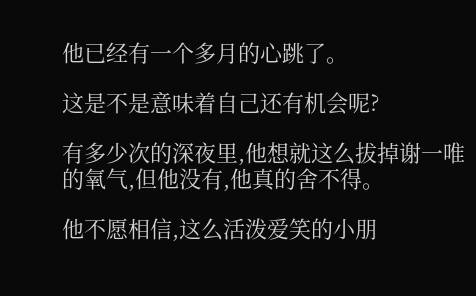他已经有一个多月的心跳了。

这是不是意味着自己还有机会呢?

有多少次的深夜里,他想就这么拔掉谢一唯的氧气,但他没有,他真的舍不得。

他不愿相信,这么活泼爱笑的小朋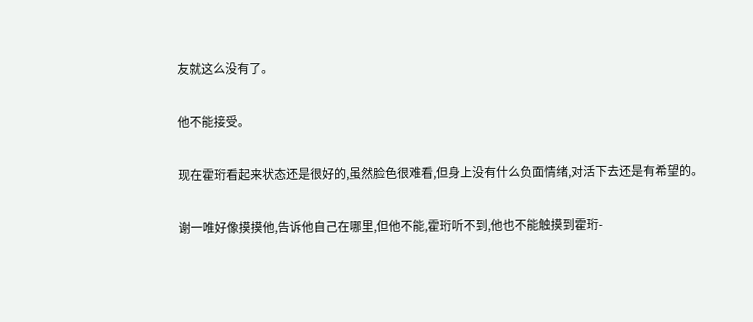友就这么没有了。

他不能接受。

现在霍珩看起来状态还是很好的,虽然脸色很难看,但身上没有什么负面情绪,对活下去还是有希望的。

谢一唯好像摸摸他,告诉他自己在哪里,但他不能,霍珩听不到,他也不能触摸到霍珩-